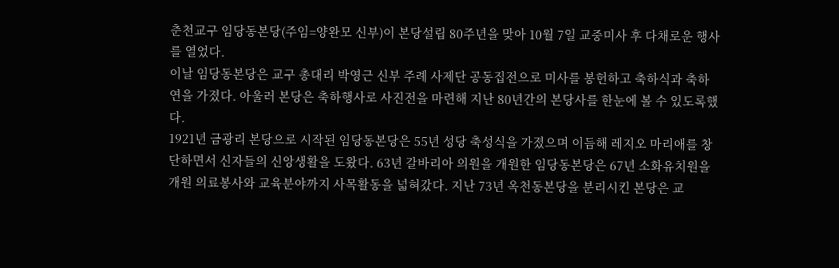춘천교구 임당동본당(주임=양완모 신부)이 본당설립 80주년을 맞아 10월 7일 교중미사 후 다채로운 행사를 열었다.
이날 임당동본당은 교구 총대리 박영근 신부 주례 사제단 공동집전으로 미사를 봉헌하고 축하식과 축하연을 가졌다. 아울러 본당은 축하행사로 사진전을 마련해 지난 80년간의 본당사를 한눈에 볼 수 있도록했다.
1921년 금광리 본당으로 시작된 임당동본당은 55년 성당 축성식을 가졌으며 이듬해 레지오 마리애를 창단하면서 신자들의 신앙생활을 도왔다. 63년 갈바리아 의원을 개원한 임당동본당은 67년 소화유치원을 개원 의료봉사와 교육분야까지 사목활동을 넓혀갔다. 지난 73년 옥천동본당을 분리시킨 본당은 교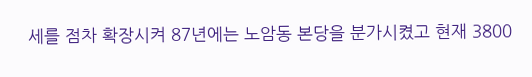세를 점차 확장시켜 87년에는 노암동 본당을 분가시켰고 현재 3800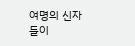여명의 신자들이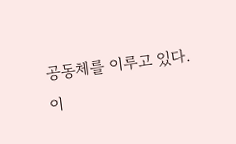공동체를 이루고 있다.
이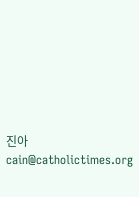진아 cain@catholictimes.org